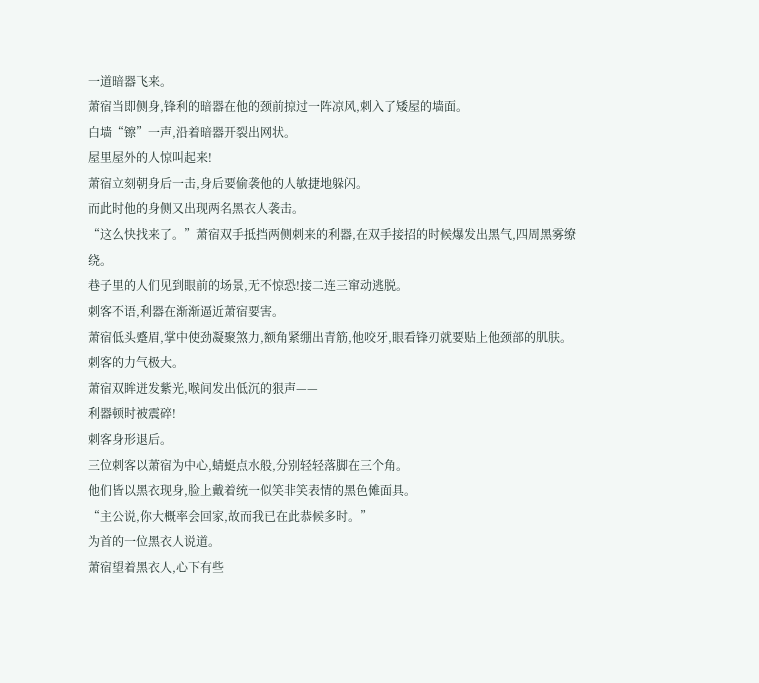一道暗器飞来。
萧宿当即侧身,锋利的暗器在他的颈前掠过一阵凉风,刺入了矮屋的墙面。
白墙“镲”一声,沿着暗器开裂出网状。
屋里屋外的人惊叫起来!
萧宿立刻朝身后一击,身后要偷袭他的人敏捷地躲闪。
而此时他的身侧又出现两名黑衣人袭击。
“这么快找来了。”萧宿双手抵挡两侧刺来的利器,在双手接招的时候爆发出黑气,四周黑雾缭绕。
巷子里的人们见到眼前的场景,无不惊恐!接二连三窜动逃脱。
刺客不语,利器在渐渐逼近萧宿要害。
萧宿低头蹙眉,掌中使劲凝聚煞力,额角紧绷出青筋,他咬牙,眼看锋刃就要贴上他颈部的肌肤。
刺客的力气极大。
萧宿双眸迸发紫光,喉间发出低沉的狠声——
利器顿时被震碎!
刺客身形退后。
三位刺客以萧宿为中心,蜻蜓点水般,分别轻轻落脚在三个角。
他们皆以黑衣现身,脸上戴着统一似笑非笑表情的黑色傩面具。
“主公说,你大概率会回家,故而我已在此恭候多时。”
为首的一位黑衣人说道。
萧宿望着黑衣人,心下有些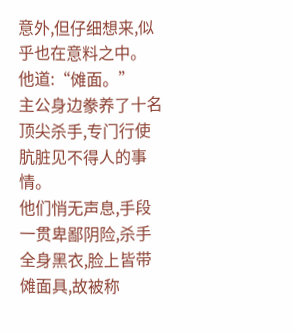意外,但仔细想来,似乎也在意料之中。
他道:“傩面。”
主公身边豢养了十名顶尖杀手,专门行使肮脏见不得人的事情。
他们悄无声息,手段一贯卑鄙阴险,杀手全身黑衣,脸上皆带傩面具,故被称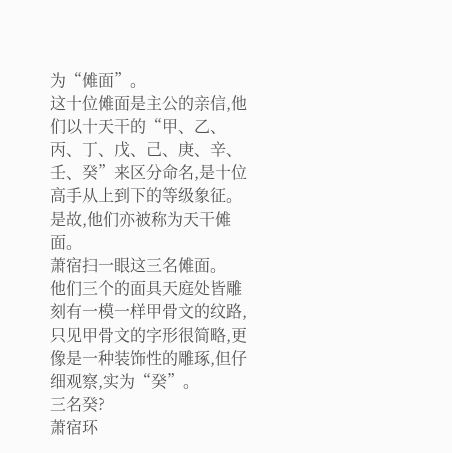为“傩面”。
这十位傩面是主公的亲信,他们以十天干的“甲、乙、丙、丁、戊、己、庚、辛、壬、癸”来区分命名,是十位高手从上到下的等级象征。
是故,他们亦被称为天干傩面。
萧宿扫一眼这三名傩面。
他们三个的面具天庭处皆雕刻有一模一样甲骨文的纹路,只见甲骨文的字形很简略,更像是一种装饰性的雕琢,但仔细观察,实为“癸”。
三名癸?
萧宿环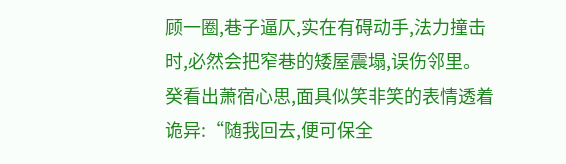顾一圈,巷子逼仄,实在有碍动手,法力撞击时,必然会把窄巷的矮屋震塌,误伤邻里。
癸看出萧宿心思,面具似笑非笑的表情透着诡异:“随我回去,便可保全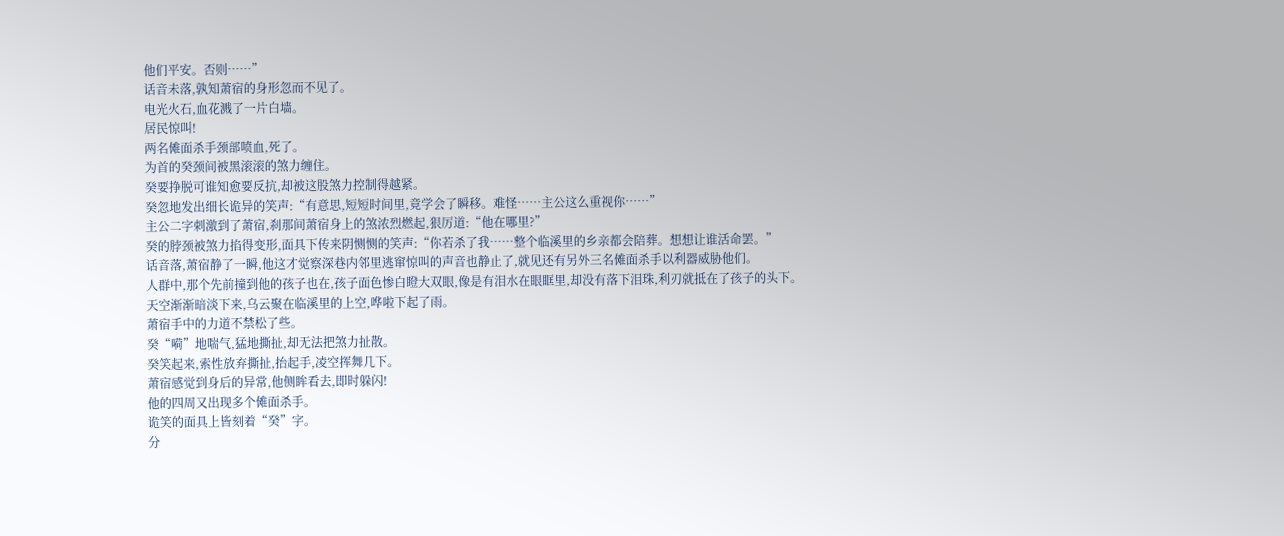他们平安。否则……”
话音未落,孰知萧宿的身形忽而不见了。
电光火石,血花溅了一片白墙。
居民惊叫!
两名傩面杀手颈部喷血,死了。
为首的癸颈间被黑滚滚的煞力缠住。
癸要挣脱可谁知愈要反抗,却被这股煞力控制得越紧。
癸忽地发出细长诡异的笑声:“有意思,短短时间里,竟学会了瞬移。难怪……主公这么重视你……”
主公二字刺激到了萧宿,刹那间萧宿身上的煞浓烈燃起,狠厉道:“他在哪里?”
癸的脖颈被煞力掐得变形,面具下传来阴恻恻的笑声:“你若杀了我……整个临溪里的乡亲都会陪葬。想想让谁活命罢。”
话音落,萧宿静了一瞬,他这才觉察深巷内邻里逃窜惊叫的声音也静止了,就见还有另外三名傩面杀手以利器威胁他们。
人群中,那个先前撞到他的孩子也在,孩子面色惨白瞪大双眼,像是有泪水在眼眶里,却没有落下泪珠,利刃就抵在了孩子的头下。
天空渐渐暗淡下来,乌云聚在临溪里的上空,哗啦下起了雨。
萧宿手中的力道不禁松了些。
癸“嗬”地喘气,猛地撕扯,却无法把煞力扯散。
癸笑起来,索性放弃撕扯,抬起手,凌空挥舞几下。
萧宿感觉到身后的异常,他侧眸看去,即时躲闪!
他的四周又出现多个傩面杀手。
诡笑的面具上皆刻着“癸”字。
分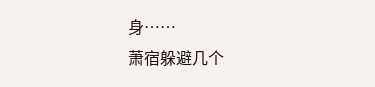身……
萧宿躲避几个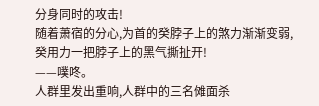分身同时的攻击!
随着萧宿的分心,为首的癸脖子上的煞力渐渐变弱,癸用力一把脖子上的黑气撕扯开!
——噗咚。
人群里发出重响,人群中的三名傩面杀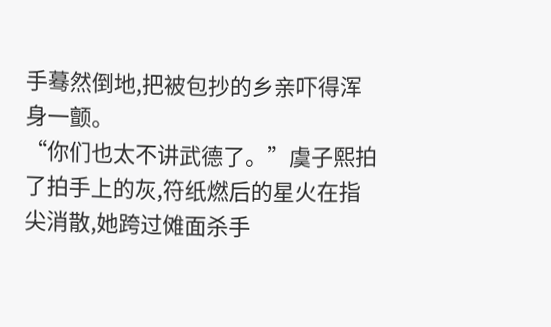手蓦然倒地,把被包抄的乡亲吓得浑身一颤。
“你们也太不讲武德了。”虞子熙拍了拍手上的灰,符纸燃后的星火在指尖消散,她跨过傩面杀手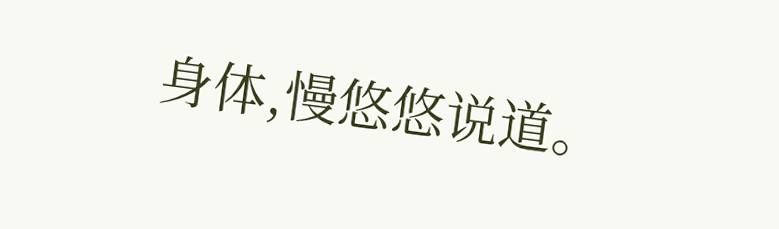身体,慢悠悠说道。